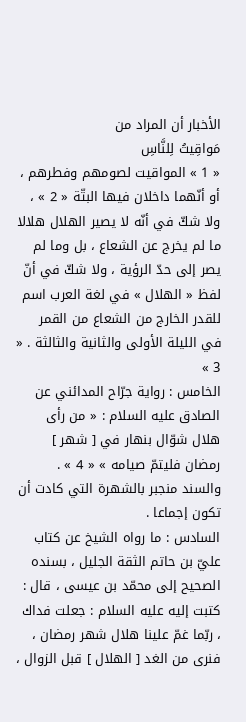الأخبار أن المراد من
مَواقِيتُ لِلنَّاسِ
« 1 » المواقيت لصومهم وفطرهم ، أو أنّهما داخلان فيها البتّة « 2 » ، ولا شكّ في أنّه لا يصير الهلال هلالا ما لم يخرج عن الشعاع ، بل وما لم يصر إلى حدّ الرؤية ، ولا شكّ في أنّ لفظ « الهلال » في لغة العرب اسم للقدر الخارج من الشعاع من القمر في الليلة الأولى والثانية والثالثة . « 3 »
الخامس : رواية جرّاح المدائني عن الصادق عليه السلام : « من رأى هلال شوّال بنهار في [ شهر ] رمضان فليتمّ صيامه » « 4 » . والسند منجبر بالشهرة التي كادت أن تكون إجماعا .
السادس : ما رواه الشيخ عن كتاب عليّ بن حاتم الثقة الجليل ، بسنده الصحيح إلى محمّد بن عيسى ، قال : كتبت إليه عليه السلام : جعلت فداك ، ربّما غمّ علينا هلال شهر رمضان ، فنرى من الغد [ الهلال ] قبل الزوال ،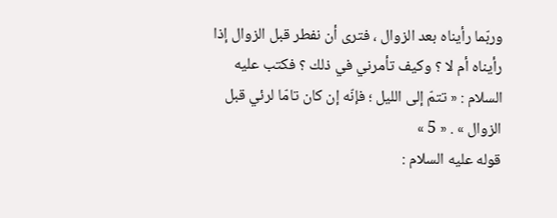وربّما رأيناه بعد الزوال ، فترى أن نفطر قبل الزوال إذا رأيناه أم لا ؟ وكيف تأمرني في ذلك ؟ فكتب عليه السلام : « تتمّ إلى الليل ؛ فإنّه إن كان تامّا لرئي قبل الزوال » . « 5 »
قوله عليه السلام :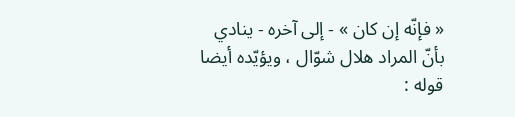« فإنّه إن كان » - إلى آخره - ينادي بأنّ المراد هلال شوّال ، ويؤيّده أيضا قوله :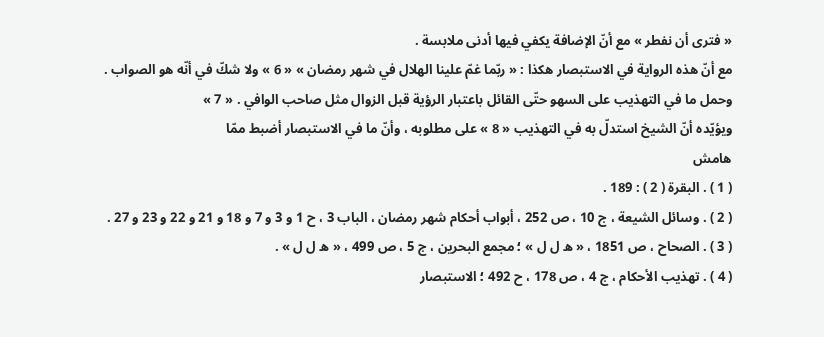« فترى أن نفطر » مع أنّ الإضافة يكفي فيها أدنى ملابسة .
مع أنّ هذه الرواية في الاستبصار هكذا : « ربّما غمّ علينا الهلال في شهر رمضان » « 6 » ولا شكّ في أنّه هو الصواب .
وحمل ما في التهذيب على السهو حتّى القائل باعتبار الرؤية قبل الزوال مثل صاحب الوافي . « 7 »
ويؤيّده أنّ الشيخ استدلّ به في التهذيب « 8 » على مطلوبه ، وأنّ ما في الاستبصار أضبط ممّا
هامش
( 1 ) . البقرة ( 2 ) : 189 .
( 2 ) . وسائل الشيعة ، ج 10 ، ص 252 ، أبواب أحكام شهر رمضان ، الباب 3 ، ح 1 و 3 و 7 و 18 و 21 و 22 و 23 و 27 .
( 3 ) . الصحاح ، ص 1851 ، « ه ل ل » ؛ مجمع البحرين ، ج 5 ، ص 499 ، « ه ل ل » .
( 4 ) . تهذيب الأحكام ، ج 4 ، ص 178 ، ح 492 ؛ الاستبصار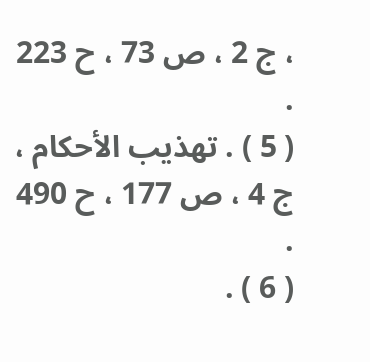، ج 2 ، ص 73 ، ح 223 .
( 5 ) . تهذيب الأحكام ، ج 4 ، ص 177 ، ح 490 .
( 6 ) .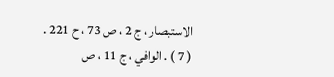الاستبصار ، ج 2 ، ص 73 ، ح 221 .
( 7 ) . الوافي ، ج 11 ، ص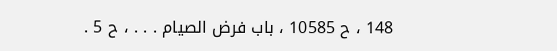148 ، ح 10585 ، باب فرض الصيام . . . ، ح 5 .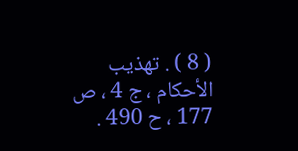( 8 ) . تهذيب الأحكام ، ج 4 ، ص 177 ، ح 490 .